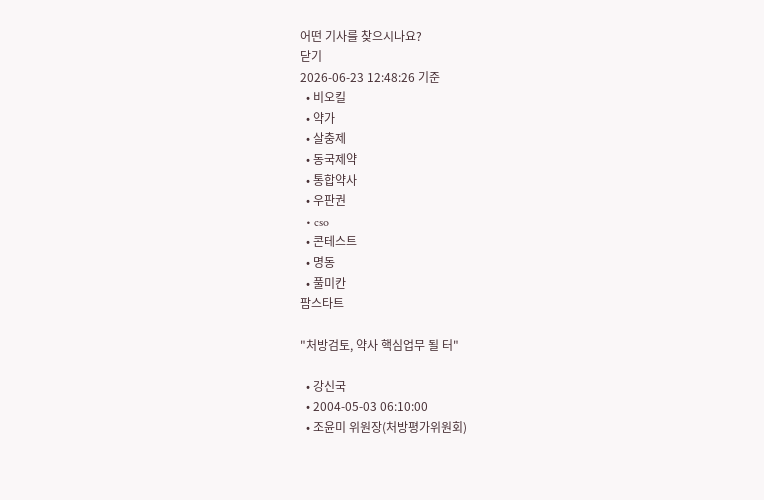어떤 기사를 찾으시나요?
닫기
2026-06-23 12:48:26 기준
  • 비오킬
  • 약가
  • 살충제
  • 동국제약
  • 통합약사
  • 우판권
  • cso
  • 콘테스트
  • 명동
  • 풀미칸
팜스타트

"처방검토, 약사 핵심업무 될 터"

  • 강신국
  • 2004-05-03 06:10:00
  • 조윤미 위원장(처방평가위원회)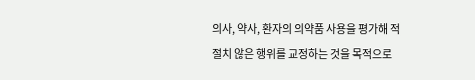의사, 약사, 환자의 의약품 사용을 평가해 적절치 않은 행위를 교정하는 것을 목적으로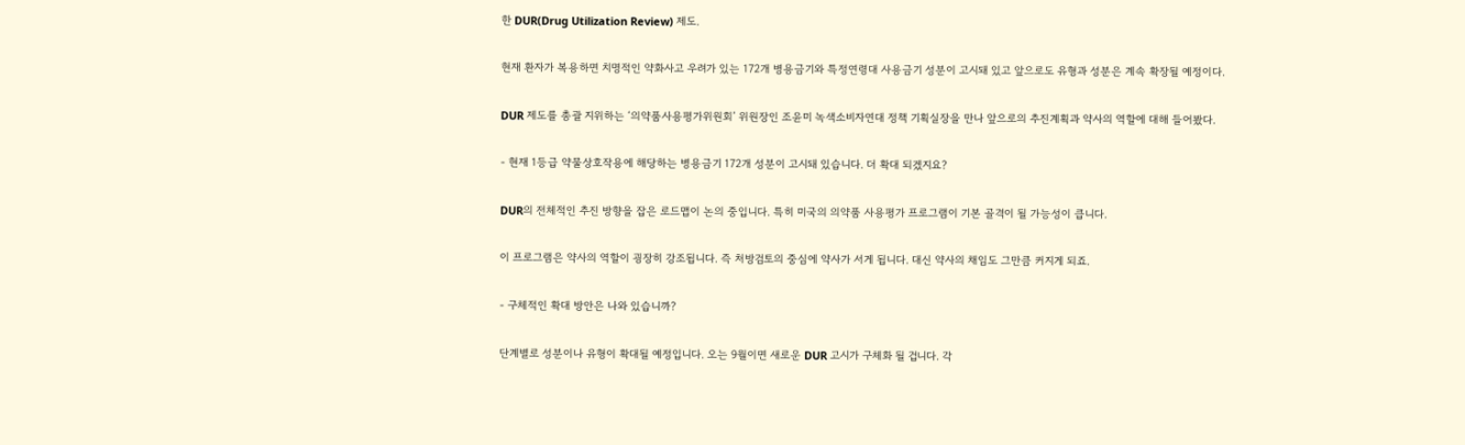한 DUR(Drug Utilization Review) 제도.

현재 환자가 복용하면 치명적인 약화사고 우려가 있는 172개 병용금기와 특정연령대 사용금기 성분이 고시돼 있고 앞으로도 유형과 성분은 계속 확장될 예정이다.

DUR 제도를 총괄 지위하는 ‘의약품사용평가위원회’ 위원장인 조윤미 녹색소비자연대 정책 기획실장을 만나 앞으로의 추진계획과 약사의 역할에 대해 들어봤다.

- 현재 1등급 약물상호작용에 해당하는 병용금기 172개 성분이 고시돼 있습니다. 더 확대 되겠지요?

DUR의 전체적인 추진 방향을 잡은 로드맵이 논의 중입니다. 특히 미국의 의약품 사용평가 프로그램이 기본 골격이 될 가능성이 큽니다.

이 프로그램은 약사의 역할이 굉장히 강조됩니다. 즉 처방검토의 중심에 약사가 서게 됩니다. 대신 약사의 채임도 그만큼 커지게 되죠.

- 구체적인 확대 방안은 나와 있습니까?

단계별로 성분이나 유형이 확대될 예정입니다. 오는 9월이면 새로운 DUR 고시가 구체화 될 겁니다. 각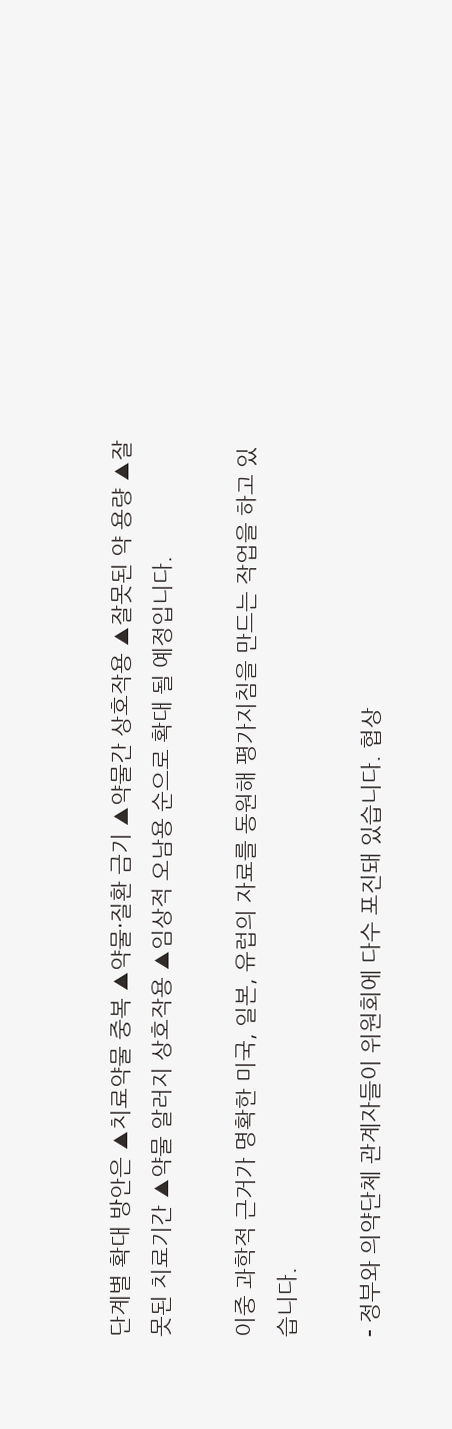단계별 확대 방안은 ▲치료약물 중복 ▲약물·질환 금기 ▲약물간 상호작용 ▲잘못된 약 용량 ▲잘못된 치료기간 ▲약물 알러지 상호작용 ▲임상적 오남용 순으로 확대 될 예정입니다.

이중 과학적 근거가 명확한 미국, 일본, 유럽의 자료를 동원해 평가지침을 만드는 작업을 하고 있습니다.

- 정부와 의약단체 관계자들이 위원회에 다수 포진돼 있습니다. 협상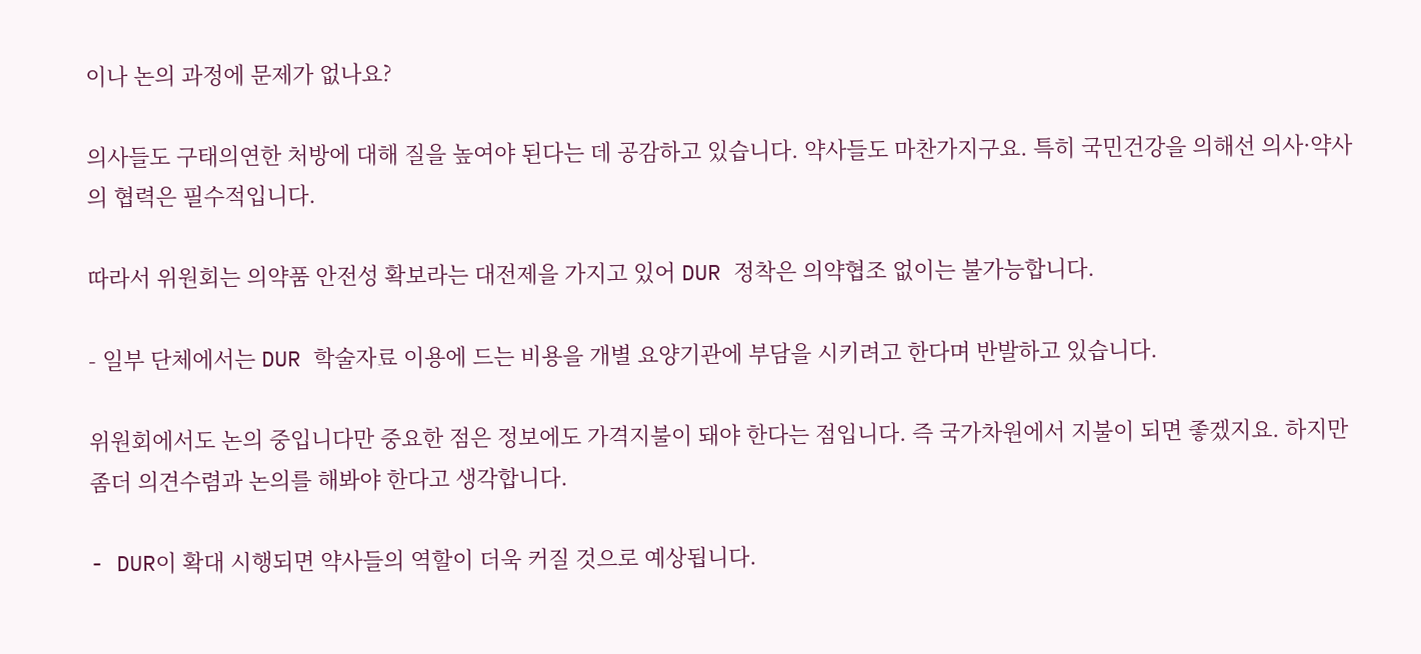이나 논의 과정에 문제가 없나요?

의사들도 구태의연한 처방에 대해 질을 높여야 된다는 데 공감하고 있습니다. 약사들도 마찬가지구요. 특히 국민건강을 의해선 의사·약사의 협력은 필수적입니다.

따라서 위원회는 의약품 안전성 확보라는 대전제을 가지고 있어 DUR 정착은 의약협조 없이는 불가능합니다.

- 일부 단체에서는 DUR 학술자료 이용에 드는 비용을 개별 요양기관에 부담을 시키려고 한다며 반발하고 있습니다.

위원회에서도 논의 중입니다만 중요한 점은 정보에도 가격지불이 돼야 한다는 점입니다. 즉 국가차원에서 지불이 되면 좋겠지요. 하지만 좀더 의견수렴과 논의를 해봐야 한다고 생각합니다.

- DUR이 확대 시행되면 약사들의 역할이 더욱 커질 것으로 예상됩니다.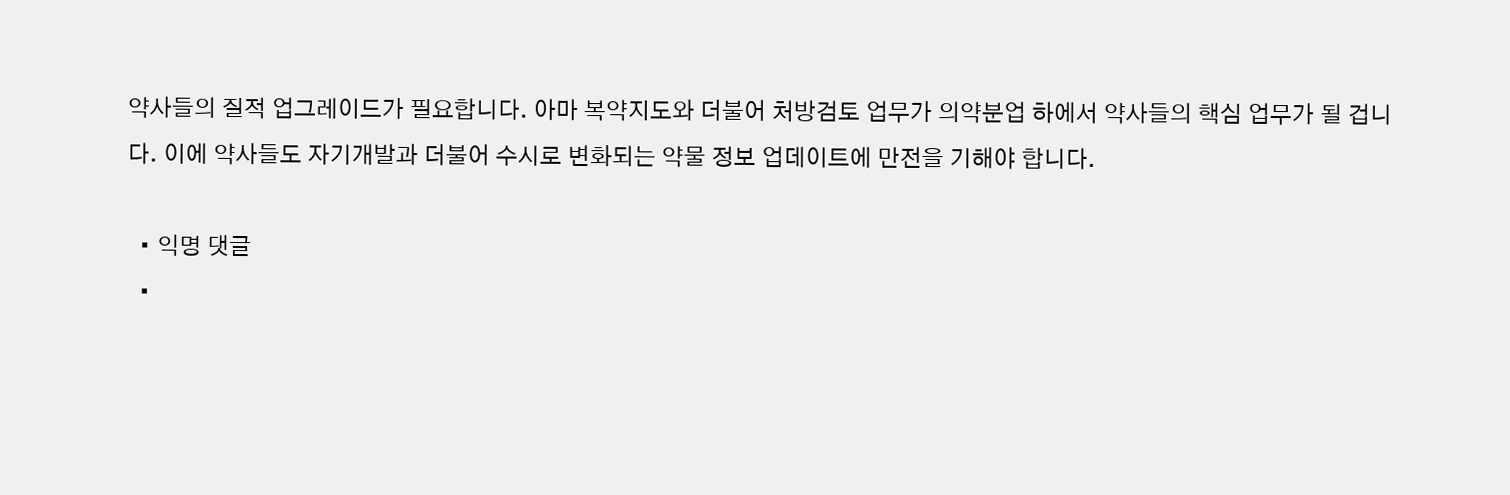약사들의 질적 업그레이드가 필요합니다. 아마 복약지도와 더불어 처방검토 업무가 의약분업 하에서 약사들의 핵심 업무가 될 겁니다. 이에 약사들도 자기개발과 더불어 수시로 변화되는 약물 정보 업데이트에 만전을 기해야 합니다.

  • 익명 댓글
  •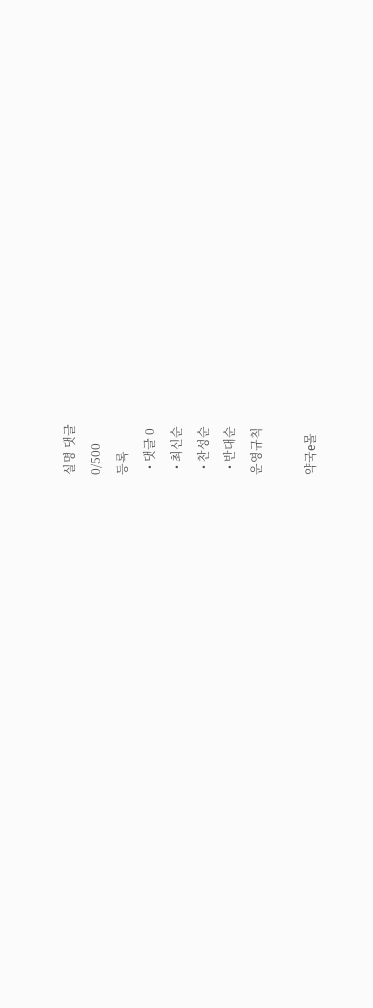실명 댓글
0/500
등록
  • 댓글 0
  • 최신순
  • 찬성순
  • 반대순
운영규칙

약국e몰